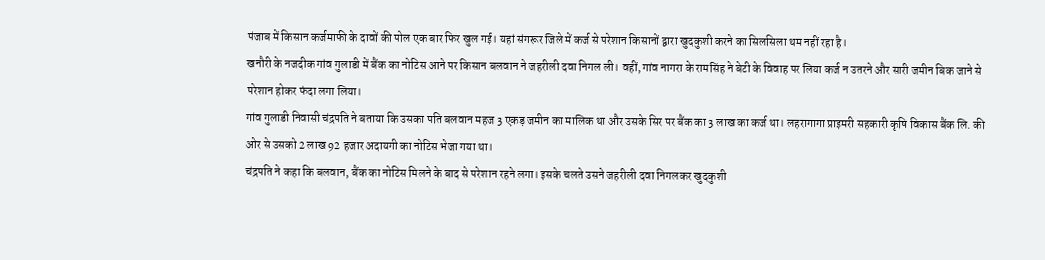पंजाब में किसान कर्जमाफी के दावों की पोल एक बार फिर खुल गई। यहां संगरूर जिले में कर्ज से परेशान किसानों द्वारा खुदकुशी करने का सिलसिला थम नहीं रहा है।
खनौरी के नजदीक गांव गुलाडी में बैंक का नोटिस आने पर किसान बलवान ने जहरीली दवा निगल ली। वहीं, गांव नागरा के रामसिंह ने बेटी के विवाह पर लिया कर्ज न उतरने और सारी जमीन बिक जाने से परेशान होकर फंदा लगा लिया।
गांव गुलाडी निवासी चंद्रपति ने बताया कि उसका पति बलवान महज 3 एकड़ जमीन का मालिक था और उसके सिर पर बैंक का 3 लाख का कर्ज था। लहरागागा प्राइमरी सहकारी कृषि विकास बैंक लि. की ओर से उसको 2 लाख 92 हजार अदायगी का नोटिस भेजा गया था।
चंद्रपति ने कहा कि बलवान, बैंक का नोटिस मिलने के बाद से परेशान रहने लगा। इसके चलते उसने जहरीली दवा निगलकर खुदकुशी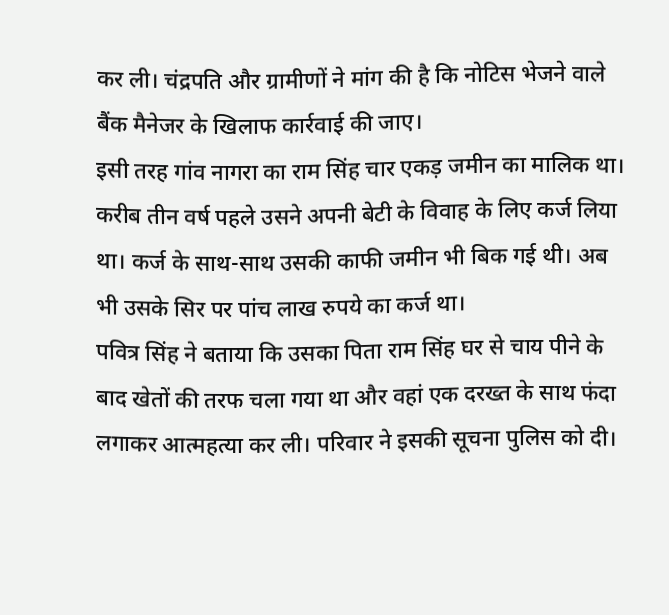कर ली। चंद्रपति और ग्रामीणों ने मांग की है कि नोटिस भेजने वाले बैंक मैनेजर के खिलाफ कार्रवाई की जाए।
इसी तरह गांव नागरा का राम सिंह चार एकड़ जमीन का मालिक था। करीब तीन वर्ष पहले उसने अपनी बेटी के विवाह के लिए कर्ज लिया था। कर्ज के साथ-साथ उसकी काफी जमीन भी बिक गई थी। अब भी उसके सिर पर पांच लाख रुपये का कर्ज था।
पवित्र सिंह ने बताया कि उसका पिता राम सिंह घर से चाय पीने के बाद खेतों की तरफ चला गया था और वहां एक दरख्त के साथ फंदा लगाकर आत्महत्या कर ली। परिवार ने इसकी सूचना पुलिस को दी।